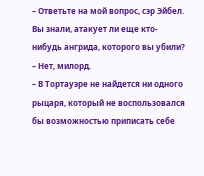– Ответьте на мой вопрос, сэр Эйбел. Вы знали, атакует ли еще кто-нибудь ангрида, которого вы убили?
– Нет, милорд.
– В Тортауэре не найдется ни одного рыцаря, который не воспользовался бы возможностью приписать себе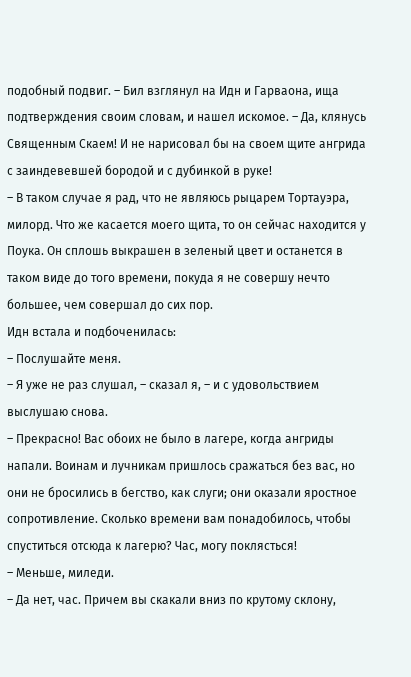подобный подвиг. – Бил взглянул на Идн и Гарваона, ища подтверждения своим словам, и нашел искомое. – Да, клянусь Священным Скаем! И не нарисовал бы на своем щите ангрида с заиндевевшей бородой и с дубинкой в руке!
– В таком случае я рад, что не являюсь рыцарем Тортауэра, милорд. Что же касается моего щита, то он сейчас находится у Поука. Он сплошь выкрашен в зеленый цвет и останется в таком виде до того времени, покуда я не совершу нечто большее, чем совершал до сих пор.
Идн встала и подбоченилась:
– Послушайте меня.
– Я уже не раз слушал, – сказал я, – и с удовольствием выслушаю снова.
– Прекрасно! Вас обоих не было в лагере, когда ангриды напали. Воинам и лучникам пришлось сражаться без вас, но они не бросились в бегство, как слуги; они оказали яростное сопротивление. Сколько времени вам понадобилось, чтобы спуститься отсюда к лагерю? Час, могу поклясться!
– Меньше, миледи.
– Да нет, час. Причем вы скакали вниз по крутому склону,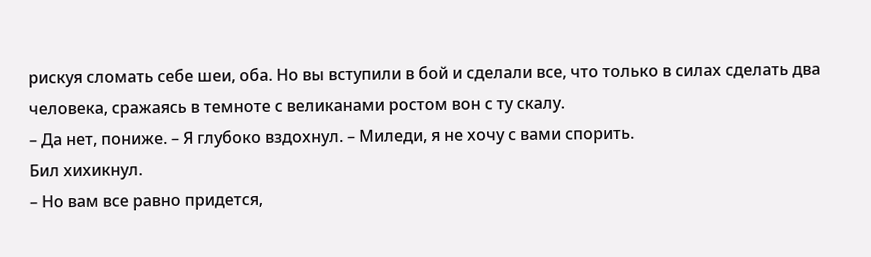рискуя сломать себе шеи, оба. Но вы вступили в бой и сделали все, что только в силах сделать два человека, сражаясь в темноте с великанами ростом вон с ту скалу.
– Да нет, пониже. – Я глубоко вздохнул. – Миледи, я не хочу с вами спорить.
Бил хихикнул.
– Но вам все равно придется,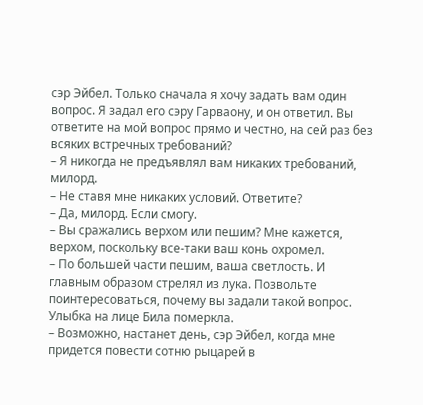сэр Эйбел. Только сначала я хочу задать вам один вопрос. Я задал его сэру Гарваону, и он ответил. Вы ответите на мой вопрос прямо и честно, на сей раз без всяких встречных требований?
– Я никогда не предъявлял вам никаких требований, милорд.
– Не ставя мне никаких условий. Ответите?
– Да, милорд. Если смогу.
– Вы сражались верхом или пешим? Мне кажется, верхом, поскольку все-таки ваш конь охромел.
– По большей части пешим, ваша светлость. И главным образом стрелял из лука. Позвольте поинтересоваться, почему вы задали такой вопрос.
Улыбка на лице Била померкла.
– Возможно, настанет день, сэр Эйбел, когда мне придется повести сотню рыцарей в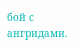бой с ангридами.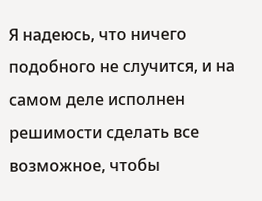Я надеюсь, что ничего подобного не случится, и на самом деле исполнен решимости сделать все возможное, чтобы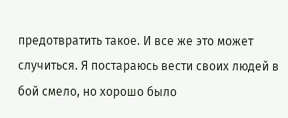предотвратить такое. И все же это может случиться. Я постараюсь вести своих людей в бой смело, но хорошо было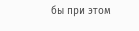бы при этом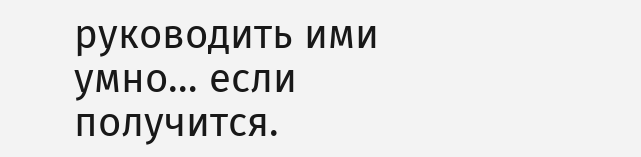руководить ими умно… если получится.